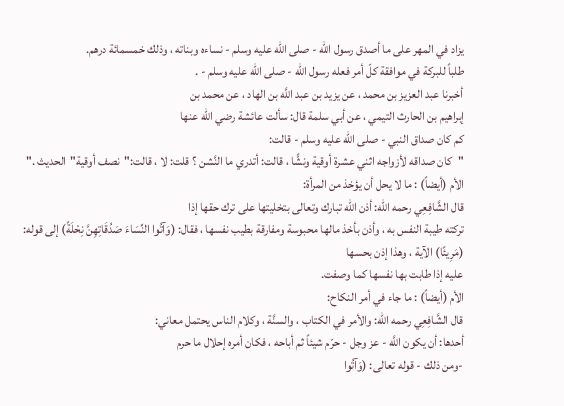يزاد في المهر على ما أصدق رسول الله - صلى الله عليه وسلم - نساءه وبناته ، وذلك خمسمائة درهم.
طلباً للبركة في موافقة كلّ أمر فعله رسول الله - صلى الله عليه وسلم - .
أخبرنا عبد العزيز بن محمد ، عن يزيد بن عبد اللَّه بن الهاد ، عن محمد بن
إبراهيم بن الحارث التيمي ، عن أبي سلمة قال: سألت عائشة رضي الله عنها
كم كان صداق النبي - صلى الله عليه وسلم - قالت:
"كان صداقه لأزواجه اثني عشرة أوقية ونشًّا ، قالت: أتدري ما النَّشن ؟ قلت: لا ، قالت:"نصف أوقية"الحديث ."
الأم (أيضاً) : ما لا يحل أن يؤخذ من المرأة:
قال الشَّافِعِي رحمه الله: أذن الله تبارك وتعالى بتخليتها على ترك حقها إذا
تركته طيبة النفس به ، وأذن بأخذ مالها محبوسة ومفارقة بطيب نفسها ، فقال: (وَآتُوا النِّسَاءَ صَدُقَاتِهِنَّ نِحْلَةً) إلى قوله: (مَرِيئًا) الآية ، وهذا إذن بحسها
عليه إذا طابت بها نفسها كما وصفت.
الأم (أيضاً) : ما جاء في أمر النكاح:
قال الشَّافِعِي رحمه الله: والأمر في الكتاب ، والسنَّة ، وكلام الناس يحتمل معاني:
أحدها: أن يكون اللَّه - عز وجل - حرّم شيئاً ثم أباحه ، فكان أمره إحلال ما حرم
-ومن ذلك - قوله تعالى: (وَآتُوا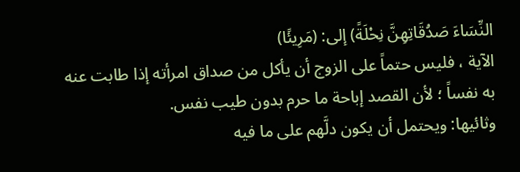النِّسَاءَ صَدُقَاتِهِنَّ نِحْلَةً) إلى: (مَرِيئًا)
الآية ، فليس حتماً على الزوج أن يأكل من صداق امرأته إذا طابت عنه به نفساً ؛ لأن القصد إباحة ما حرم بدون طيب نفس.
وثائيها: ويحتمل أن يكون دلَّهم على ما فيه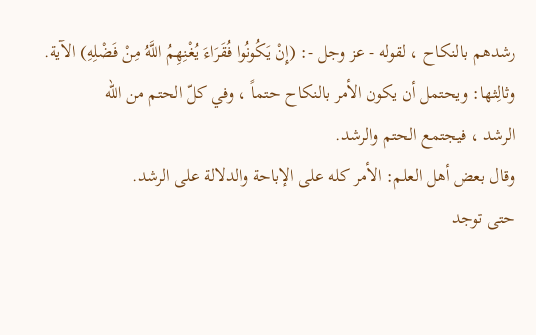رشدهم بالنكاح ، لقوله - عز وجل -: (إِنْ يَكُونُوا فُقَرَاءَ يُغْنِهِمُ اللَّهُ مِنْ فَضْلِهِ) الآية.
وثالِثها: ويحتمل أن يكون الأمر بالنكاح حتماً ، وفي كلّ الحتم من الله
الرشد ، فيجتمع الحتم والرشد.
وقال بعض أهل العلم: الأمر كله على الإباحة والدلالة على الرشد.
حتى توجد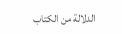الدلالة من الكتاب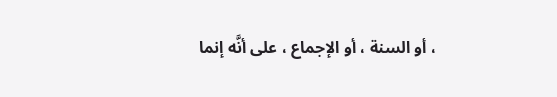، أو السنة ، أو الإجماع ، على أنَّه إنما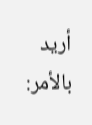أريد بالأمر: